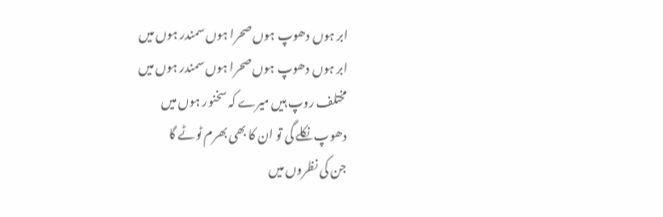ابر ہوں دھوپ ہوں صحرا ہوں سمندر ہوں میں
ابر ہوں دھوپ ہوں صحرا ہوں سمندر ہوں میں
مختلف روپ ہیں میرے کہ سخنور ہوں میں
دھوپ نکلے گی تو ان کا بھی بھرم ٹوٹے گا
جن کی نظروں میں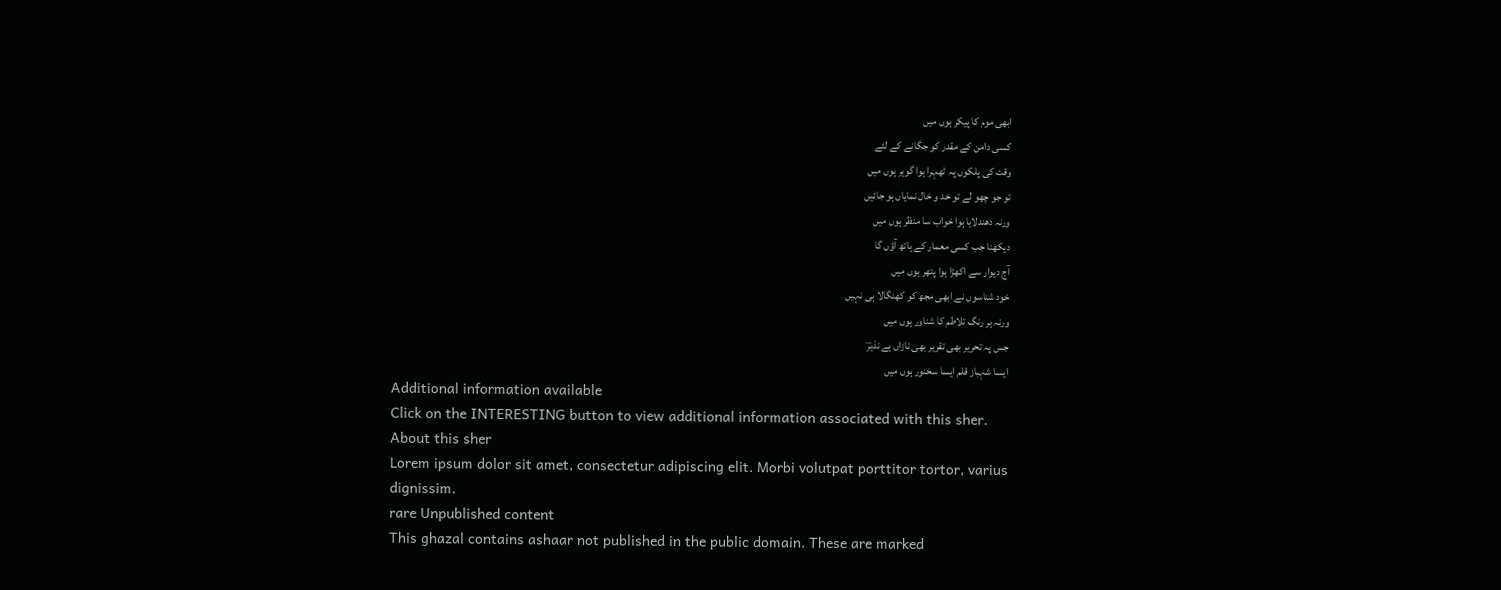ابھی موم کا پیکر ہوں میں
کسی دامن کے مقدر کو جگانے کے لئے
وقت کی پلکوں پہ ٹھہرا ہوا گوہر ہوں میں
تو جو چھو لے تو خد و خال نمایاں ہو جائیں
ورنہ دھندلایا ہوا خواب سا منظر ہوں میں
دیکھنا جب کسی معمار کے ہاتھ آؤں گا
آج دیوار سے اکھڑا ہوا پتھر ہوں میں
خود شناسوں نے ابھی مجھ کو کھنگالا ہی نہیں
ورنہ ہر رنگ تلاطم کا شناور ہوں میں
جس پہ تحریر بھی تقریر بھی نازاں ہے نذیرؔ
ایسا شہباز قلم ایسا سخنور ہوں میں
Additional information available
Click on the INTERESTING button to view additional information associated with this sher.
About this sher
Lorem ipsum dolor sit amet, consectetur adipiscing elit. Morbi volutpat porttitor tortor, varius dignissim.
rare Unpublished content
This ghazal contains ashaar not published in the public domain. These are marked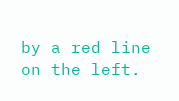by a red line on the left.